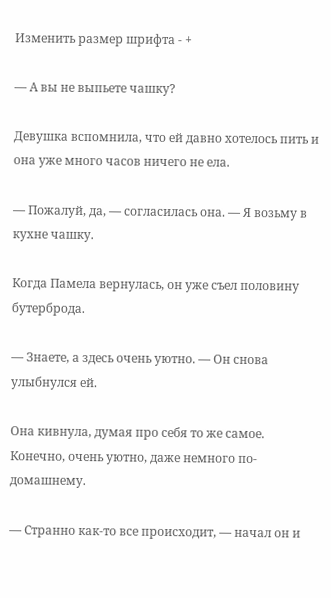Изменить размер шрифта - +

— А вы не выпьете чашку?

Девушка вспомнила, что ей давно хотелось пить и она уже много часов ничего не ела.

— Пожалуй, да, — согласилась она. — Я возьму в кухне чашку.

Когда Памела вернулась, он уже съел половину бутерброда.

— Знаете, а здесь очень уютно. — Он снова улыбнулся ей.

Она кивнула, думая про себя то же самое. Конечно, очень уютно, даже немного по-домашнему.

— Странно как-то все происходит, — начал он и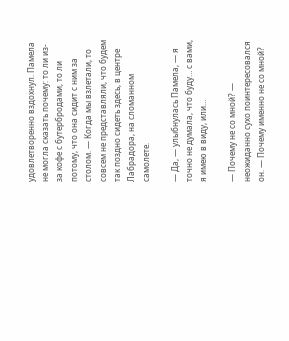удовлетворенно вздохнул. Памела не могла сказать почему: то ли из-за кофе с бутербродами, то ли потому, что она сидит с ним за столом. — Когда мы взлетали, то совсем не представляли, что будем так поздно сидеть здесь, в центре Лабрадора, на сломанном самолете.

— Да, — улыбнулась Памела, — я точно не думала, что буду… с вами, я имею в виду, или…

— Почему не со мной? — неожиданно сухо поинтересовался он. — Почему именно не со мной?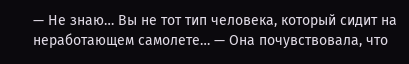— Не знаю… Вы не тот тип человека, который сидит на неработающем самолете… — Она почувствовала, что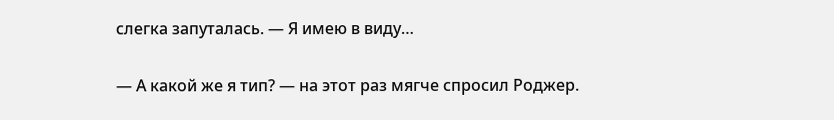слегка запуталась. — Я имею в виду…

— А какой же я тип? — на этот раз мягче спросил Роджер.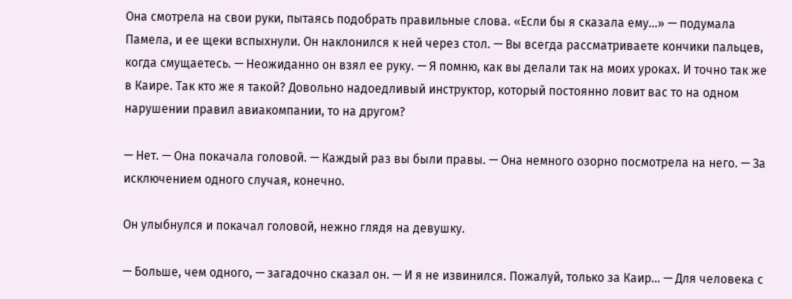Она смотрела на свои руки, пытаясь подобрать правильные слова. «Если бы я сказала ему…» — подумала Памела, и ее щеки вспыхнули. Он наклонился к ней через стол. — Вы всегда рассматриваете кончики пальцев, когда смущаетесь. — Неожиданно он взял ее руку. — Я помню, как вы делали так на моих уроках. И точно так же в Каире. Так кто же я такой? Довольно надоедливый инструктор, который постоянно ловит вас то на одном нарушении правил авиакомпании, то на другом?

— Нет. — Она покачала головой. — Каждый раз вы были правы. — Она немного озорно посмотрела на него. — За исключением одного случая, конечно.

Он улыбнулся и покачал головой, нежно глядя на девушку.

— Больше, чем одного, — загадочно сказал он. — И я не извинился. Пожалуй, только за Каир… — Для человека с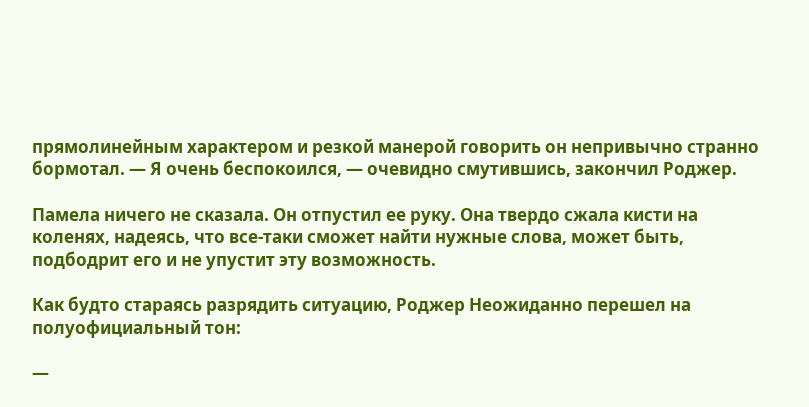прямолинейным характером и резкой манерой говорить он непривычно странно бормотал. — Я очень беспокоился, — очевидно смутившись, закончил Роджер.

Памела ничего не сказала. Он отпустил ее руку. Она твердо сжала кисти на коленях, надеясь, что все-таки сможет найти нужные слова, может быть, подбодрит его и не упустит эту возможность.

Как будто стараясь разрядить ситуацию, Роджер Неожиданно перешел на полуофициальный тон:

—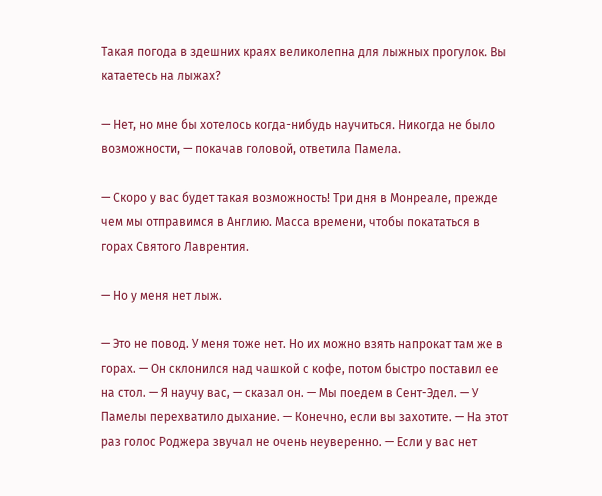Такая погода в здешних краях великолепна для лыжных прогулок. Вы катаетесь на лыжах?

— Нет, но мне бы хотелось когда-нибудь научиться. Никогда не было возможности, — покачав головой, ответила Памела.

— Скоро у вас будет такая возможность! Три дня в Монреале, прежде чем мы отправимся в Англию. Масса времени, чтобы покататься в горах Святого Лаврентия.

— Но у меня нет лыж.

— Это не повод. У меня тоже нет. Но их можно взять напрокат там же в горах. — Он склонился над чашкой с кофе, потом быстро поставил ее на стол. — Я научу вас, — сказал он. — Мы поедем в Сент-Эдел. — У Памелы перехватило дыхание. — Конечно, если вы захотите. — На этот раз голос Роджера звучал не очень неуверенно. — Если у вас нет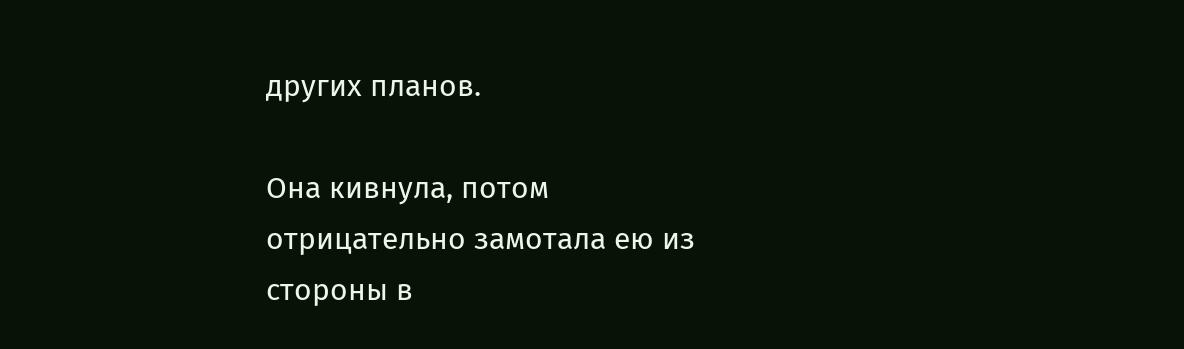других планов.

Она кивнула, потом отрицательно замотала ею из стороны в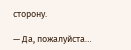сторону.

— Да, пожалуйста…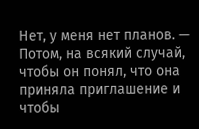Нет, у меня нет планов. — Потом, на всякий случай, чтобы он понял, что она приняла приглашение и чтобы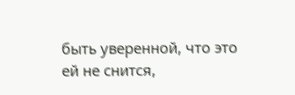быть уверенной, что это ей не снится,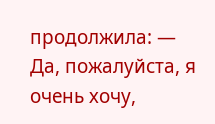продолжила: — Да, пожалуйста, я очень хочу,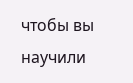чтобы вы научили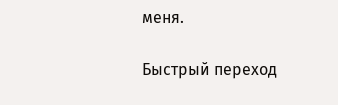меня.

Быстрый переход